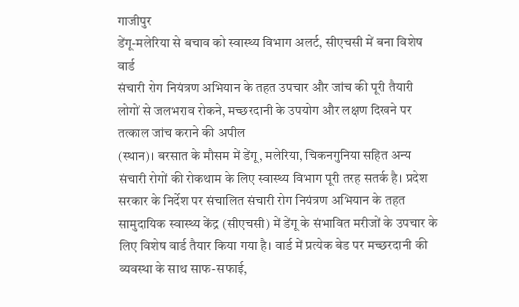गाजीपुर
डेंगू-मलेरिया से बचाव को स्वास्थ्य विभाग अलर्ट, सीएचसी में बना विशेष वार्ड
संचारी रोग नियंत्रण अभियान के तहत उपचार और जांच की पूरी तैयारी
लोगों से जलभराव रोकने, मच्छरदानी के उपयोग और लक्षण दिखने पर तत्काल जांच कराने की अपील
(स्थान)। बरसात के मौसम में डेंगू, मलेरिया, चिकनगुनिया सहित अन्य संचारी रोगों की रोकथाम के लिए स्वास्थ्य विभाग पूरी तरह सतर्क है। प्रदेश सरकार के निर्देश पर संचालित संचारी रोग नियंत्रण अभियान के तहत सामुदायिक स्वास्थ्य केंद्र (सीएचसी) में डेंगू के संभावित मरीजों के उपचार के लिए विशेष वार्ड तैयार किया गया है। वार्ड में प्रत्येक बेड पर मच्छरदानी की व्यवस्था के साथ साफ-सफाई,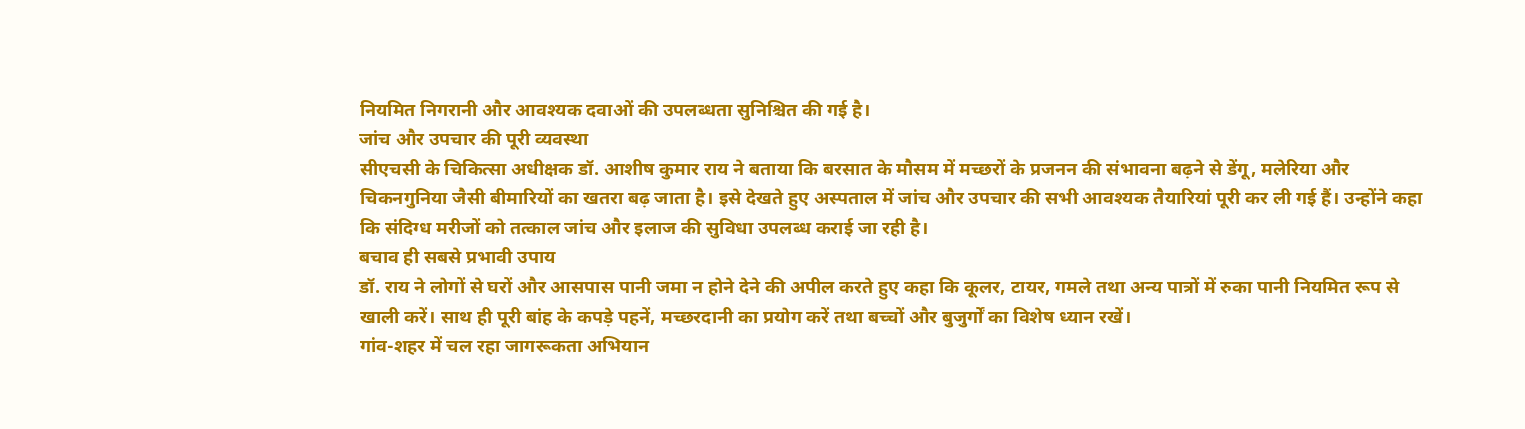नियमित निगरानी और आवश्यक दवाओं की उपलब्धता सुनिश्चित की गई है।
जांच और उपचार की पूरी व्यवस्था
सीएचसी के चिकित्सा अधीक्षक डॉ. आशीष कुमार राय ने बताया कि बरसात के मौसम में मच्छरों के प्रजनन की संभावना बढ़ने से डेंगू, मलेरिया और चिकनगुनिया जैसी बीमारियों का खतरा बढ़ जाता है। इसे देखते हुए अस्पताल में जांच और उपचार की सभी आवश्यक तैयारियां पूरी कर ली गई हैं। उन्होंने कहा कि संदिग्ध मरीजों को तत्काल जांच और इलाज की सुविधा उपलब्ध कराई जा रही है।
बचाव ही सबसे प्रभावी उपाय
डॉ. राय ने लोगों से घरों और आसपास पानी जमा न होने देने की अपील करते हुए कहा कि कूलर, टायर, गमले तथा अन्य पात्रों में रुका पानी नियमित रूप से खाली करें। साथ ही पूरी बांह के कपड़े पहनें, मच्छरदानी का प्रयोग करें तथा बच्चों और बुजुर्गों का विशेष ध्यान रखें।
गांव-शहर में चल रहा जागरूकता अभियान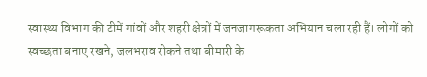स्वास्थ्य विभाग की टीमें गांवों और शहरी क्षेत्रों में जनजागरूकता अभियान चला रही हैं। लोगों को स्वच्छता बनाए रखने, जलभराव रोकने तथा बीमारी के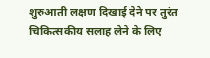शुरुआती लक्षण दिखाई देने पर तुरंत चिकित्सकीय सलाह लेने के लिए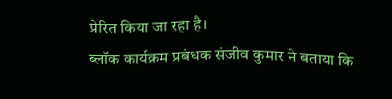प्रेरित किया जा रहा है।
ब्लॉक कार्यक्रम प्रबंधक संजीव कुमार ने बताया कि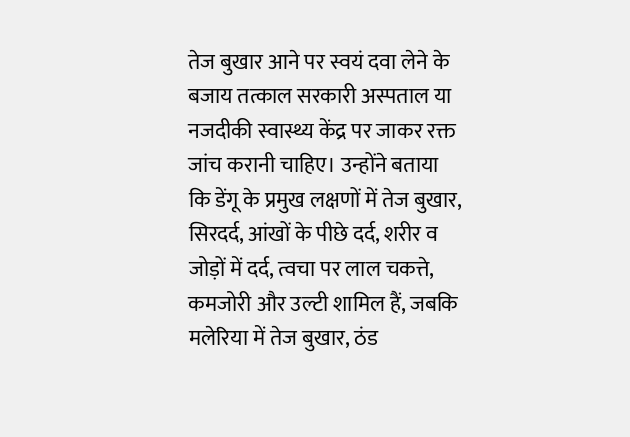तेज बुखार आने पर स्वयं दवा लेने के बजाय तत्काल सरकारी अस्पताल या नजदीकी स्वास्थ्य केंद्र पर जाकर रक्त जांच करानी चाहिए। उन्होंने बताया कि डेंगू के प्रमुख लक्षणों में तेज बुखार, सिरदर्द, आंखों के पीछे दर्द, शरीर व जोड़ों में दर्द, त्वचा पर लाल चकत्ते, कमजोरी और उल्टी शामिल हैं, जबकि मलेरिया में तेज बुखार, ठंड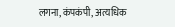लगना, कंपकंपी, अत्यधिक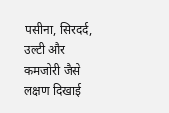पसीना, सिरदर्द, उल्टी और कमजोरी जैसे लक्षण दिखाई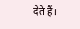देते हैं।